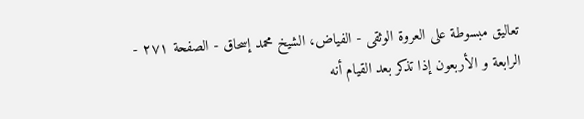تعاليق مبسوطة على العروة الوثقى - الفياض، الشيخ محمد إسحاق - الصفحة ٢٧١ - الرابعة و الأربعون إذا تذكر بعد القيام أنه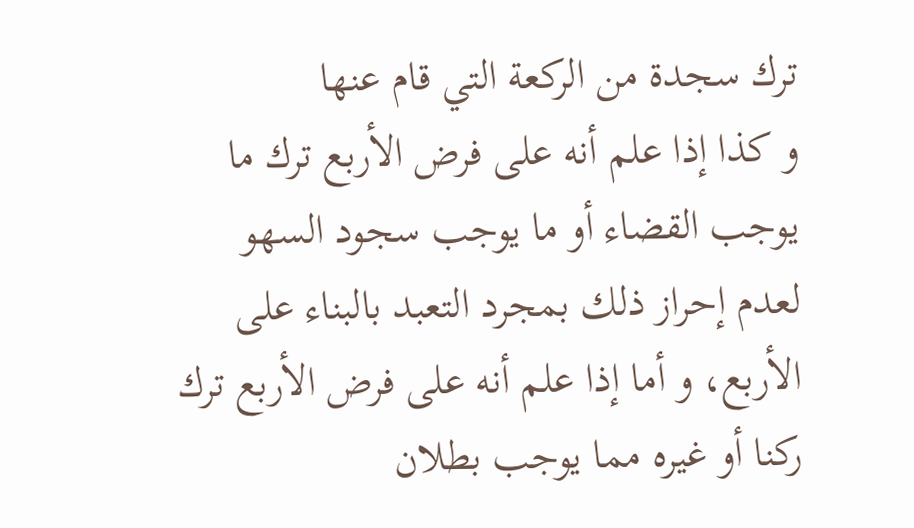ترك سجدة من الركعة التي قام عنها
و كذا إذا علم أنه على فرض الأربع ترك ما يوجب القضاء أو ما يوجب سجود السهو لعدم إحراز ذلك بمجرد التعبد بالبناء على الأربع، و أما إذا علم أنه على فرض الأربع ترك ركنا أو غيره مما يوجب بطلان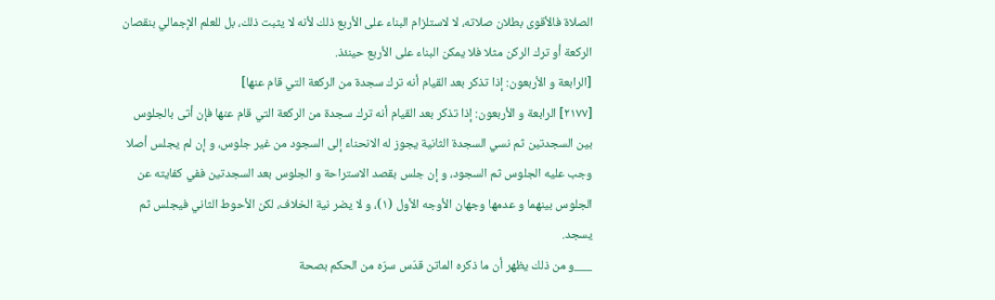الصلاة فالأقوى بطلان صلاته، لا لاستلزام البناء على الأربع ذلك لأنه لا يثبت ذلك، بل للعلم الإجمالي بنقصان الركعة أو ترك الركن مثلا فلا يمكن البناء على الأربع حينئذ.
[الرابعة و الأربعون: إذا تذكر بعد القيام أنه ترك سجدة من الركعة التي قام عنها]
[٢١٧٧] الرابعة و الأربعون: إذا تذكر بعد القيام أنه ترك سجدة من الركعة التي قام عنها فإن أتى بالجلوس بين السجدتين ثم نسي السجدة الثانية يجوز له الانحناء إلى السجود من غير جلوس، و إن لم يجلس أصلا وجب عليه الجلوس ثم السجود، و إن جلس بقصد الاستراحة و الجلوس بعد السجدتين ففي كفايته عن الجلوس بينهما و عدمها وجهان الأوجه الأول (١)، و لا يضر نية الخلاف، لكن الأحوط الثاني فيجلس ثم يسجد.
___و من ذلك يظهر أن ما ذكره الماتن قدّس سرّه من الحكم بصحة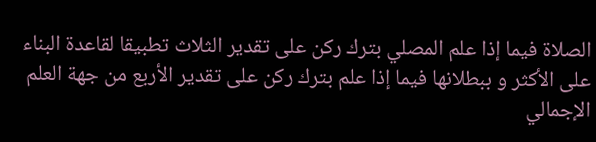الصلاة فيما إذا علم المصلي بترك ركن على تقدير الثلاث تطبيقا لقاعدة البناء على الأكثر و ببطلانها فيما إذا علم بترك ركن على تقدير الأربع من جهة العلم الإجمالي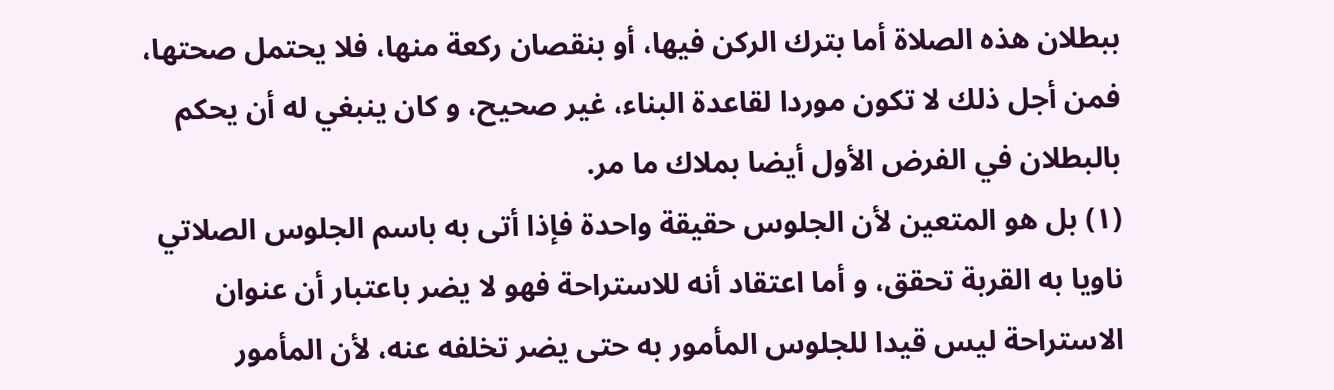ببطلان هذه الصلاة أما بترك الركن فيها، أو بنقصان ركعة منها، فلا يحتمل صحتها، فمن أجل ذلك لا تكون موردا لقاعدة البناء، غير صحيح، و كان ينبغي له أن يحكم بالبطلان في الفرض الأول أيضا بملاك ما مر.
(١) بل هو المتعين لأن الجلوس حقيقة واحدة فإذا أتى به باسم الجلوس الصلاتي ناويا به القربة تحقق، و أما اعتقاد أنه للاستراحة فهو لا يضر باعتبار أن عنوان الاستراحة ليس قيدا للجلوس المأمور به حتى يضر تخلفه عنه، لأن المأمور